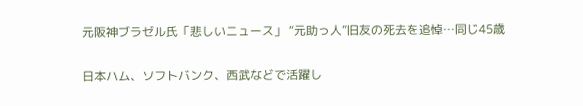元阪神ブラゼル氏「悲しいニュース」 “元助っ人”旧友の死去を追悼…同じ45歳

日本ハム、ソフトバンク、西武などで活躍し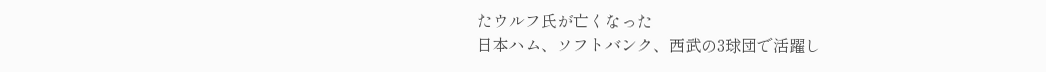たウルフ氏が亡くなった
日本ハム、ソフトバンク、西武の3球団で活躍し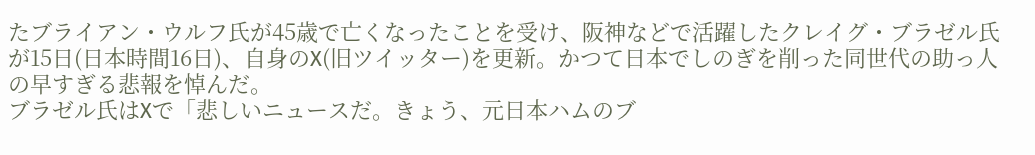たブライアン・ウルフ氏が45歳で亡くなったことを受け、阪神などで活躍したクレイグ・ブラゼル氏が15日(日本時間16日)、自身のX(旧ツイッター)を更新。かつて日本でしのぎを削った同世代の助っ人の早すぎる悲報を悼んだ。
ブラゼル氏はXで「悲しいニュースだ。きょう、元日本ハムのブ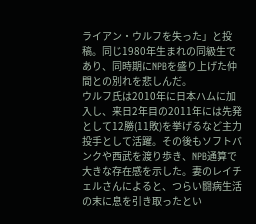ライアン・ウルフを失った」と投稿。同じ1980年生まれの同級生であり、同時期にNPBを盛り上げた仲間との別れを悲しんだ。
ウルフ氏は2010年に日本ハムに加入し、来日2年目の2011年には先発として12勝(11敗)を挙げるなど主力投手として活躍。その後もソフトバンクや西武を渡り歩き、NPB通算で大きな存在感を示した。妻のレイチェルさんによると、つらい闘病生活の末に息を引き取ったとい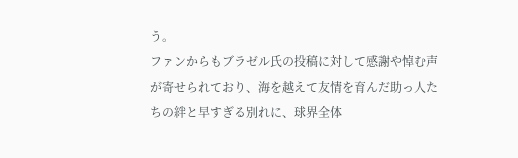う。
ファンからもブラゼル氏の投稿に対して感謝や悼む声が寄せられており、海を越えて友情を育んだ助っ人たちの絆と早すぎる別れに、球界全体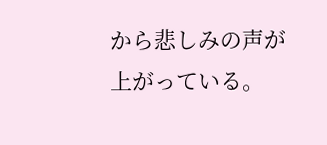から悲しみの声が上がっている。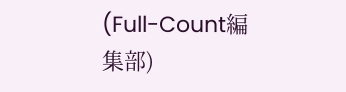(Full-Count編集部)